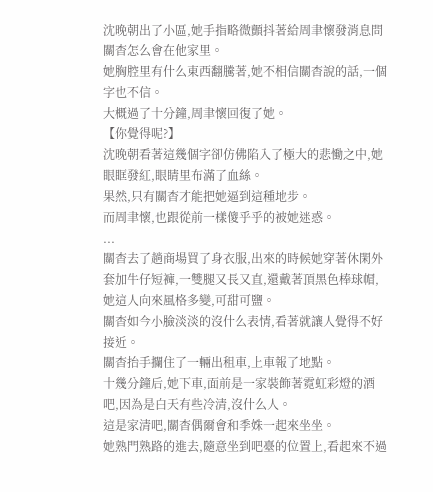沈晚朝出了小區,她手指略微顫抖著給周聿懷發消息問關杳怎么會在他家里。
她胸腔里有什么東西翻騰著,她不相信關杳說的話,一個字也不信。
大概過了十分鐘,周聿懷回復了她。
【你覺得呢?】
沈晚朝看著這幾個字卻仿佛陷入了極大的悲慟之中,她眼眶發紅,眼睛里布滿了血絲。
果然,只有關杳才能把她逼到這種地步。
而周聿懷,也跟從前一樣傻乎乎的被她迷惑。
...
關杳去了趟商場買了身衣服,出來的時候她穿著休閑外套加牛仔短褲,一雙腿又長又直,還戴著頂黑色棒球帽,她這人向來風格多變,可甜可鹽。
關杳如今小臉淡淡的沒什么表情,看著就讓人覺得不好接近。
關杳抬手攔住了一輛出租車,上車報了地點。
十幾分鐘后,她下車,面前是一家裝飾著霓虹彩燈的酒吧,因為是白天有些冷清,沒什么人。
這是家清吧,關杳偶爾會和季姝一起來坐坐。
她熟門熟路的進去,隨意坐到吧臺的位置上,看起來不過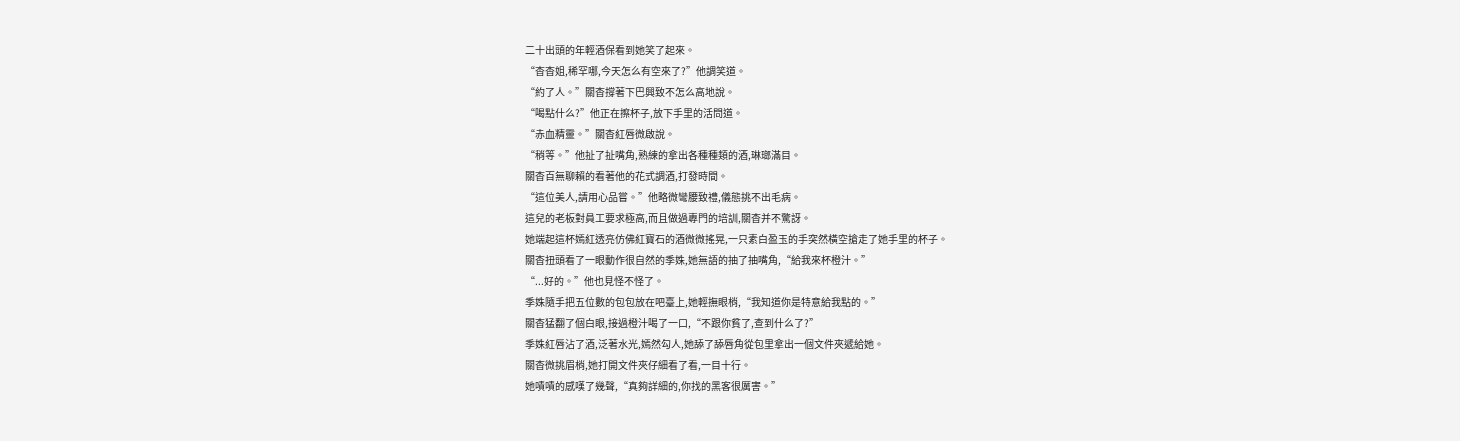二十出頭的年輕酒保看到她笑了起來。
“杳杳姐,稀罕哪,今天怎么有空來了?”他調笑道。
“約了人。”關杳撐著下巴興致不怎么高地說。
“喝點什么?”他正在擦杯子,放下手里的活問道。
“赤血精靈。”關杳紅唇微啟說。
“稍等。”他扯了扯嘴角,熟練的拿出各種種類的酒,琳瑯滿目。
關杳百無聊賴的看著他的花式調酒,打發時間。
“這位美人,請用心品嘗。”他略微彎腰致禮,儀態挑不出毛病。
這兒的老板對員工要求極高,而且做過專門的培訓,關杳并不驚訝。
她端起這杯嫣紅透亮仿佛紅寶石的酒微微搖晃,一只素白盈玉的手突然橫空搶走了她手里的杯子。
關杳扭頭看了一眼動作很自然的季姝,她無語的抽了抽嘴角,“給我來杯橙汁。”
“...好的。”他也見怪不怪了。
季姝隨手把五位數的包包放在吧臺上,她輕撫眼梢,“我知道你是特意給我點的。”
關杳猛翻了個白眼,接過橙汁喝了一口,“不跟你貧了,查到什么了?”
季姝紅唇沾了酒,泛著水光,嫣然勾人,她舔了舔唇角從包里拿出一個文件夾遞給她。
關杳微挑眉梢,她打開文件夾仔細看了看,一目十行。
她嘖嘖的感嘆了幾聲,“真夠詳細的,你找的黑客很厲害。”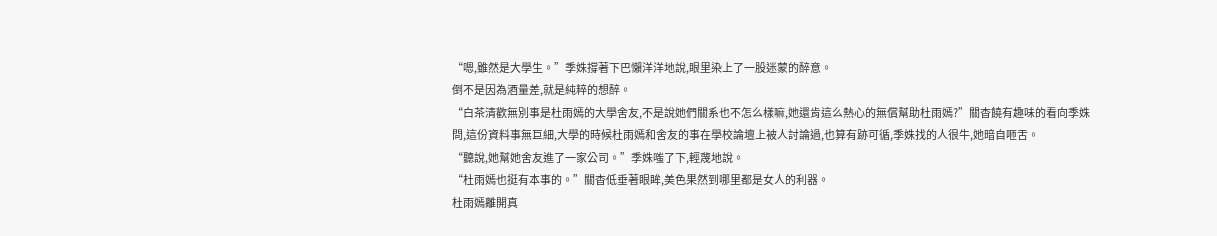“嗯,雖然是大學生。”季姝撐著下巴懶洋洋地說,眼里染上了一股迷蒙的醉意。
倒不是因為酒量差,就是純粹的想醉。
“白茶清歡無別事是杜雨嫣的大學舍友,不是說她們關系也不怎么樣嘛,她還肯這么熱心的無償幫助杜雨嫣?”關杳饒有趣味的看向季姝問,這份資料事無巨細,大學的時候杜雨嫣和舍友的事在學校論壇上被人討論過,也算有跡可循,季姝找的人很牛,她暗自咂舌。
“聽說,她幫她舍友進了一家公司。”季姝嗤了下,輕蔑地說。
“杜雨嫣也挺有本事的。”關杳低垂著眼眸,美色果然到哪里都是女人的利器。
杜雨嫣離開真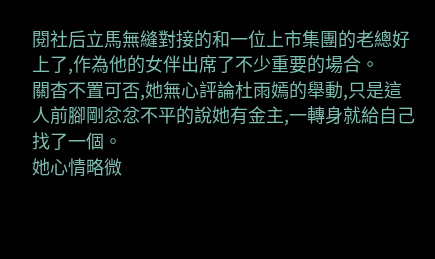閱社后立馬無縫對接的和一位上市集團的老總好上了,作為他的女伴出席了不少重要的場合。
關杳不置可否,她無心評論杜雨嫣的舉動,只是這人前腳剛忿忿不平的說她有金主,一轉身就給自己找了一個。
她心情略微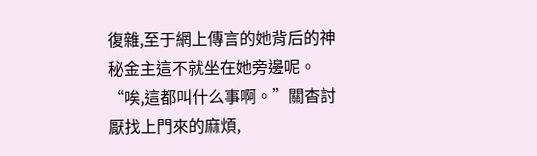復雜,至于網上傳言的她背后的神秘金主這不就坐在她旁邊呢。
“唉,這都叫什么事啊。”關杳討厭找上門來的麻煩,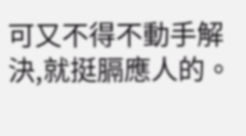可又不得不動手解決,就挺膈應人的。